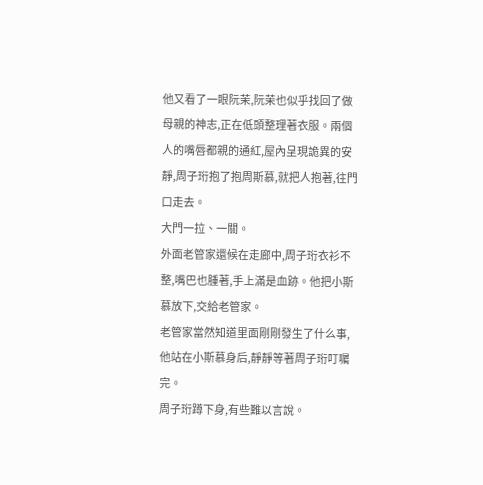他又看了一眼阮茉,阮茉也似乎找回了做母親的神志,正在低頭整理著衣服。兩個人的嘴唇都親的通紅,屋內呈現詭異的安靜,周子珩抱了抱周斯慕,就把人抱著,往門口走去。
大門一拉、一關。
外面老管家還候在走廊中,周子珩衣衫不整,嘴巴也腫著,手上滿是血跡。他把小斯慕放下,交給老管家。
老管家當然知道里面剛剛發生了什么事,他站在小斯慕身后,靜靜等著周子珩叮囑完。
周子珩蹲下身,有些難以言說。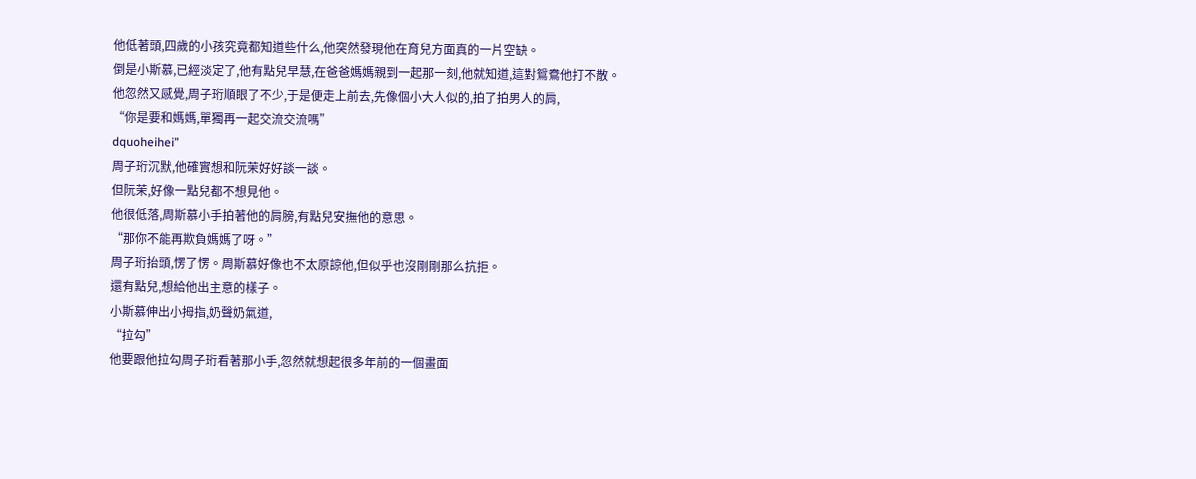他低著頭,四歲的小孩究竟都知道些什么,他突然發現他在育兒方面真的一片空缺。
倒是小斯慕,已經淡定了,他有點兒早慧,在爸爸媽媽親到一起那一刻,他就知道,這對鴛鴦他打不散。
他忽然又感覺,周子珩順眼了不少,于是便走上前去,先像個小大人似的,拍了拍男人的肩,
“你是要和媽媽,單獨再一起交流交流嗎”
dquoheihei”
周子珩沉默,他確實想和阮茉好好談一談。
但阮茉,好像一點兒都不想見他。
他很低落,周斯慕小手拍著他的肩膀,有點兒安撫他的意思。
“那你不能再欺負媽媽了呀。”
周子珩抬頭,愣了愣。周斯慕好像也不太原諒他,但似乎也沒剛剛那么抗拒。
還有點兒,想給他出主意的樣子。
小斯慕伸出小拇指,奶聲奶氣道,
“拉勾”
他要跟他拉勾周子珩看著那小手,忽然就想起很多年前的一個畫面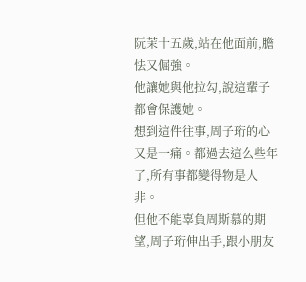阮茉十五歲,站在他面前,膽怯又倔強。
他讓她與他拉勾,說這輩子都會保護她。
想到這件往事,周子珩的心又是一痛。都過去這么些年了,所有事都變得物是人非。
但他不能辜負周斯慕的期望,周子珩伸出手,跟小朋友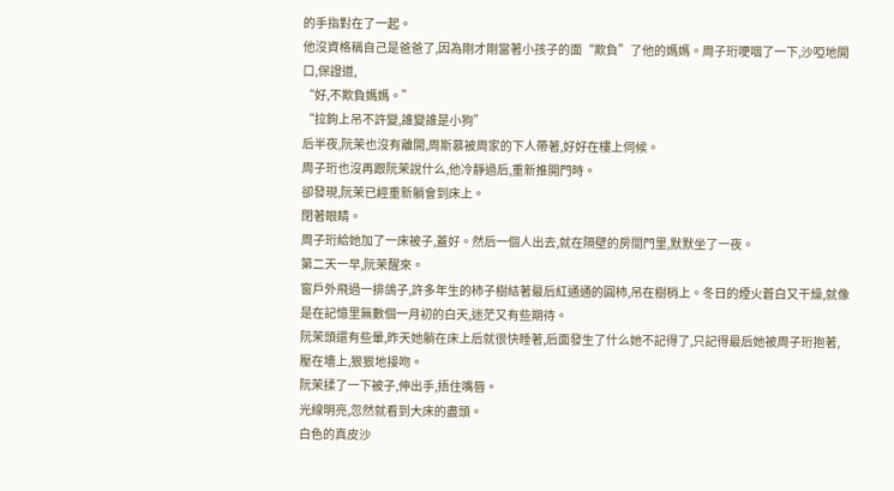的手指對在了一起。
他沒資格稱自己是爸爸了,因為剛才剛當著小孩子的面“欺負”了他的媽媽。周子珩哽咽了一下,沙啞地開口,保證道,
“好,不欺負媽媽。”
“拉鉤上吊不許變,誰變誰是小狗”
后半夜,阮茉也沒有離開,周斯慕被周家的下人帶著,好好在樓上伺候。
周子珩也沒再跟阮茉說什么,他冷靜過后,重新推開門時。
卻發現,阮茉已經重新躺會到床上。
閉著眼睛。
周子珩給她加了一床被子,蓋好。然后一個人出去,就在隔壁的房間門里,默默坐了一夜。
第二天一早,阮茉醒來。
窗戶外飛過一排鴿子,許多年生的柿子樹結著最后紅通通的圓柿,吊在樹梢上。冬日的煙火蒼白又干燥,就像是在記憶里無數個一月初的白天,迷茫又有些期待。
阮茉頭還有些暈,昨天她躺在床上后就很快睡著,后面發生了什么她不記得了,只記得最后她被周子珩抱著,壓在墻上,狠狠地接吻。
阮茉揉了一下被子,伸出手,捂住嘴唇。
光線明亮,忽然就看到大床的盡頭。
白色的真皮沙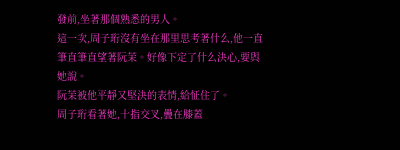發前,坐著那個熟悉的男人。
這一次,周子珩沒有坐在那里思考著什么,他一直筆直筆直望著阮茉。好像下定了什么決心,要與她說。
阮茉被他平靜又堅決的表情,給怔住了。
周子珩看著她,十指交叉,疊在膝蓋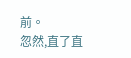前。
忽然,直了直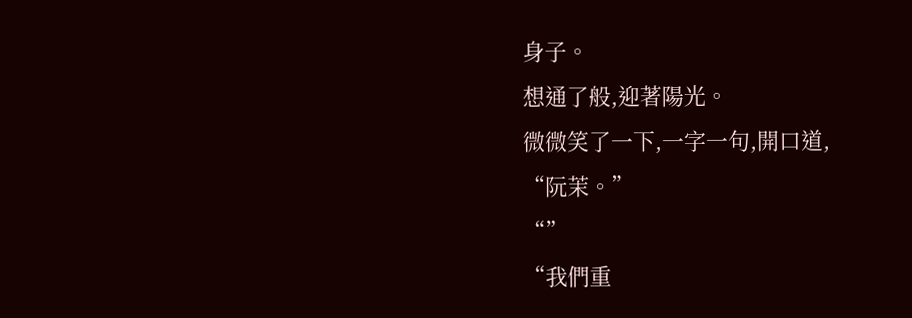身子。
想通了般,迎著陽光。
微微笑了一下,一字一句,開口道,
“阮茉。”
“”
“我們重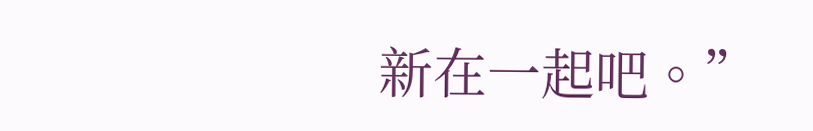新在一起吧。”